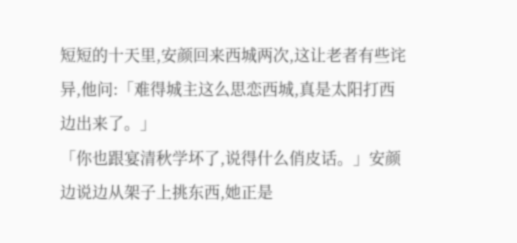短短的十天里,安颜回来西城两次,这让老者有些诧异,他问:「难得城主这么思恋西城,真是太阳打西边出来了。」
「你也跟宴清秋学坏了,说得什么俏皮话。」安颜边说边从架子上挑东西,她正是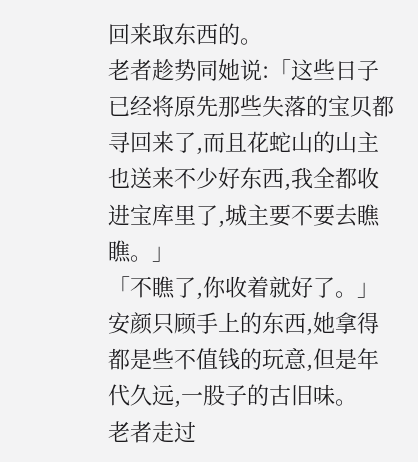回来取东西的。
老者趁势同她说:「这些日子已经将原先那些失落的宝贝都寻回来了,而且花蛇山的山主也送来不少好东西,我全都收进宝库里了,城主要不要去瞧瞧。」
「不瞧了,你收着就好了。」安颜只顾手上的东西,她拿得都是些不值钱的玩意,但是年代久远,一股子的古旧味。
老者走过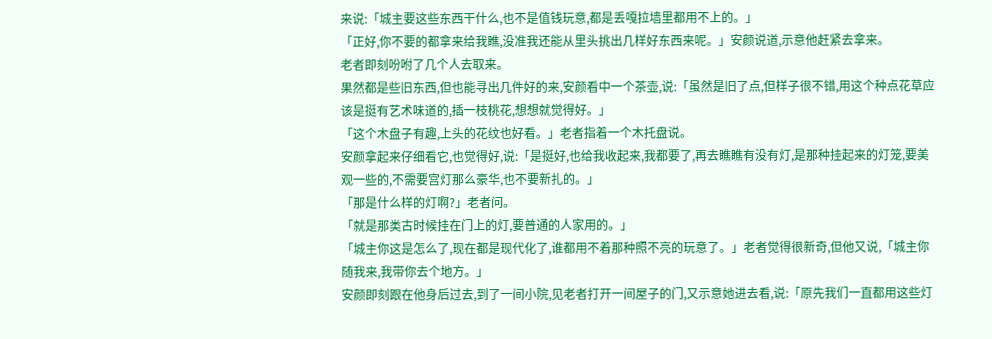来说:「城主要这些东西干什么,也不是值钱玩意,都是丢嘎拉墙里都用不上的。」
「正好,你不要的都拿来给我瞧,没准我还能从里头挑出几样好东西来呢。」安颜说道,示意他赶紧去拿来。
老者即刻吩咐了几个人去取来。
果然都是些旧东西,但也能寻出几件好的来,安颜看中一个茶壶,说:「虽然是旧了点,但样子很不错,用这个种点花草应该是挺有艺术味道的,插一枝桃花,想想就觉得好。」
「这个木盘子有趣,上头的花纹也好看。」老者指着一个木托盘说。
安颜拿起来仔细看它,也觉得好,说:「是挺好,也给我收起来,我都要了,再去瞧瞧有没有灯,是那种挂起来的灯笼,要美观一些的,不需要宫灯那么豪华,也不要新扎的。」
「那是什么样的灯啊?」老者问。
「就是那类古时候挂在门上的灯,要普通的人家用的。」
「城主你这是怎么了,现在都是现代化了,谁都用不着那种照不亮的玩意了。」老者觉得很新奇,但他又说,「城主你随我来,我带你去个地方。」
安颜即刻跟在他身后过去,到了一间小院,见老者打开一间屋子的门,又示意她进去看,说:「原先我们一直都用这些灯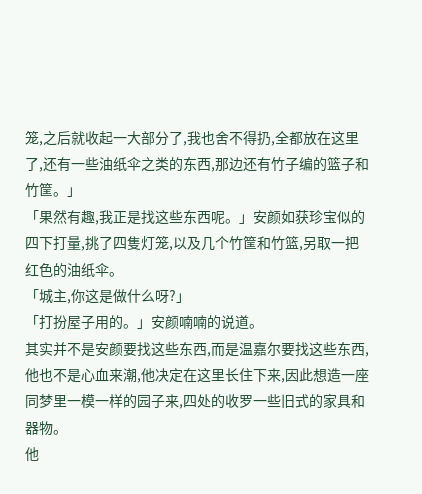笼,之后就收起一大部分了,我也舍不得扔,全都放在这里了,还有一些油纸伞之类的东西,那边还有竹子编的篮子和竹筐。」
「果然有趣,我正是找这些东西呢。」安颜如获珍宝似的四下打量,挑了四隻灯笼,以及几个竹筐和竹篮,另取一把红色的油纸伞。
「城主,你这是做什么呀?」
「打扮屋子用的。」安颜喃喃的说道。
其实并不是安颜要找这些东西,而是温嘉尔要找这些东西,他也不是心血来潮,他决定在这里长住下来,因此想造一座同梦里一模一样的园子来,四处的收罗一些旧式的家具和器物。
他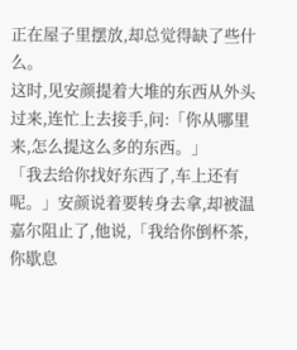正在屋子里摆放,却总觉得缺了些什么。
这时,见安颜提着大堆的东西从外头过来,连忙上去接手,问:「你从哪里来,怎么提这么多的东西。」
「我去给你找好东西了,车上还有呢。」安颜说着要转身去拿,却被温嘉尔阻止了,他说,「我给你倒杯茶,你歇息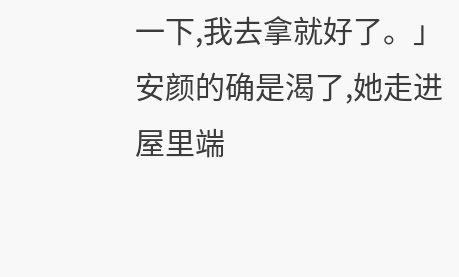一下,我去拿就好了。」
安颜的确是渴了,她走进屋里端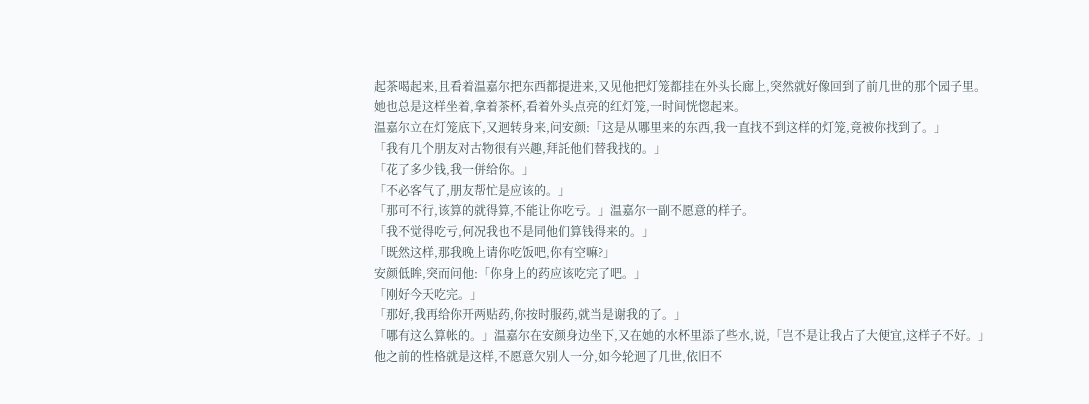起茶喝起来,且看着温嘉尔把东西都提进来,又见他把灯笼都挂在外头长廊上,突然就好像回到了前几世的那个园子里。
她也总是这样坐着,拿着茶杯,看着外头点亮的红灯笼,一时间恍惚起来。
温嘉尔立在灯笼底下,又迴转身来,问安颜:「这是从哪里来的东西,我一直找不到这样的灯笼,竟被你找到了。」
「我有几个朋友对古物很有兴趣,拜託他们替我找的。」
「花了多少钱,我一併给你。」
「不必客气了,朋友帮忙是应该的。」
「那可不行,该算的就得算,不能让你吃亏。」温嘉尔一副不愿意的样子。
「我不觉得吃亏,何况我也不是同他们算钱得来的。」
「既然这样,那我晚上请你吃饭吧,你有空嘛?」
安颜低眸,突而问他:「你身上的药应该吃完了吧。」
「刚好今天吃完。」
「那好,我再给你开两贴药,你按时服药,就当是谢我的了。」
「哪有这么算帐的。」温嘉尔在安颜身边坐下,又在她的水杯里添了些水,说,「岂不是让我占了大便宜,这样子不好。」
他之前的性格就是这样,不愿意欠别人一分,如今轮迴了几世,依旧不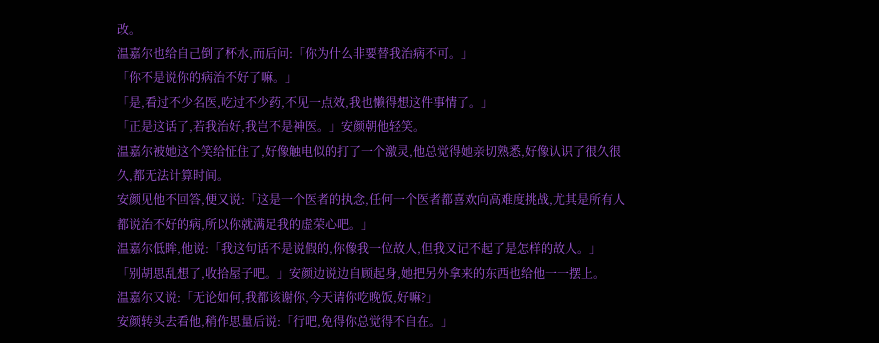改。
温嘉尔也给自己倒了杯水,而后问:「你为什么非要替我治病不可。」
「你不是说你的病治不好了嘛。」
「是,看过不少名医,吃过不少药,不见一点效,我也懒得想这件事情了。」
「正是这话了,若我治好,我岂不是神医。」安颜朝他轻笑。
温嘉尔被她这个笑给怔住了,好像触电似的打了一个激灵,他总觉得她亲切熟悉,好像认识了很久很久,都无法计算时间。
安颜见他不回答,便又说:「这是一个医者的执念,任何一个医者都喜欢向高难度挑战,尤其是所有人都说治不好的病,所以你就满足我的虚荣心吧。」
温嘉尔低眸,他说:「我这句话不是说假的,你像我一位故人,但我又记不起了是怎样的故人。」
「别胡思乱想了,收拾屋子吧。」安颜边说边自顾起身,她把另外拿来的东西也给他一一摆上。
温嘉尔又说:「无论如何,我都该谢你,今天请你吃晚饭,好嘛?」
安颜转头去看他,稍作思量后说:「行吧,免得你总觉得不自在。」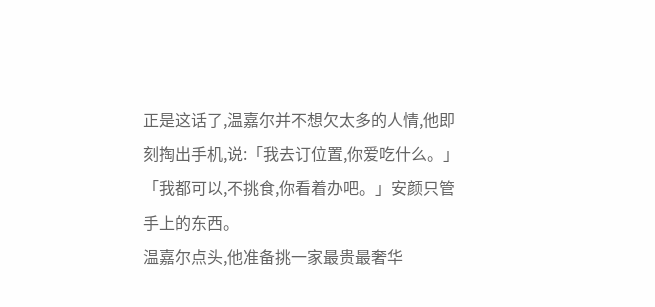正是这话了,温嘉尔并不想欠太多的人情,他即刻掏出手机,说:「我去订位置,你爱吃什么。」
「我都可以,不挑食,你看着办吧。」安颜只管手上的东西。
温嘉尔点头,他准备挑一家最贵最奢华